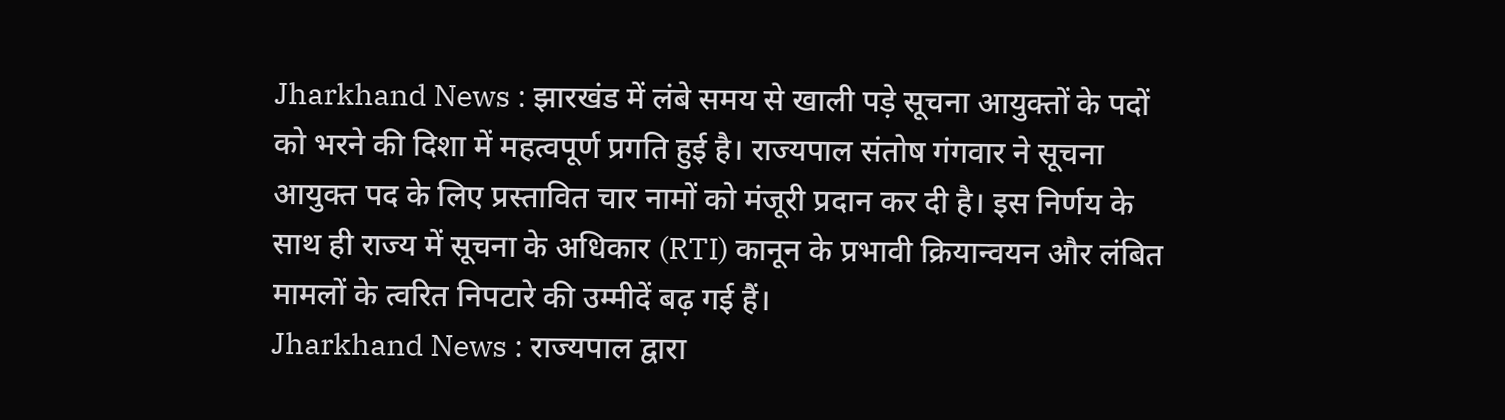Jharkhand News : झारखंड में लंबे समय से खाली पड़े सूचना आयुक्तों के पदों को भरने की दिशा में महत्वपूर्ण प्रगति हुई है। राज्यपाल संतोष गंगवार ने सूचना आयुक्त पद के लिए प्रस्तावित चार नामों को मंजूरी प्रदान कर दी है। इस निर्णय के साथ ही राज्य में सूचना के अधिकार (RTI) कानून के प्रभावी क्रियान्वयन और लंबित मामलों के त्वरित निपटारे की उम्मीदें बढ़ गई हैं।
Jharkhand News : राज्यपाल द्वारा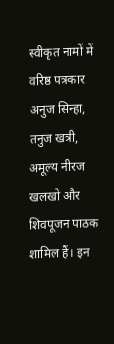स्वीकृत नामों में वरिष्ठ पत्रकार अनुज सिन्हा, तनुज खत्री, अमूल्य नीरज खलखो और शिवपूजन पाठक शामिल हैं। इन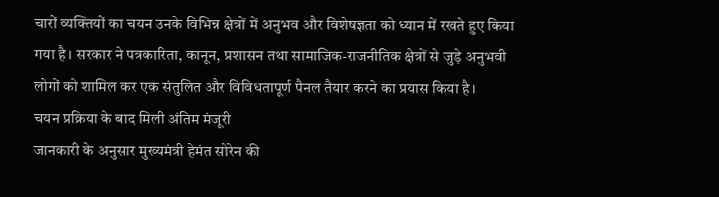चारों व्यक्तियों का चयन उनके विभिन्न क्षेत्रों में अनुभव और विशेषज्ञता को ध्यान में रखते हुए किया गया है। सरकार ने पत्रकारिता, कानून, प्रशासन तथा सामाजिक-राजनीतिक क्षेत्रों से जुड़े अनुभवी लोगों को शामिल कर एक संतुलित और विविधतापूर्ण पैनल तैयार करने का प्रयास किया है।
चयन प्रक्रिया के बाद मिली अंतिम मंजूरी
जानकारी के अनुसार मुख्यमंत्री हेमंत सोरेन की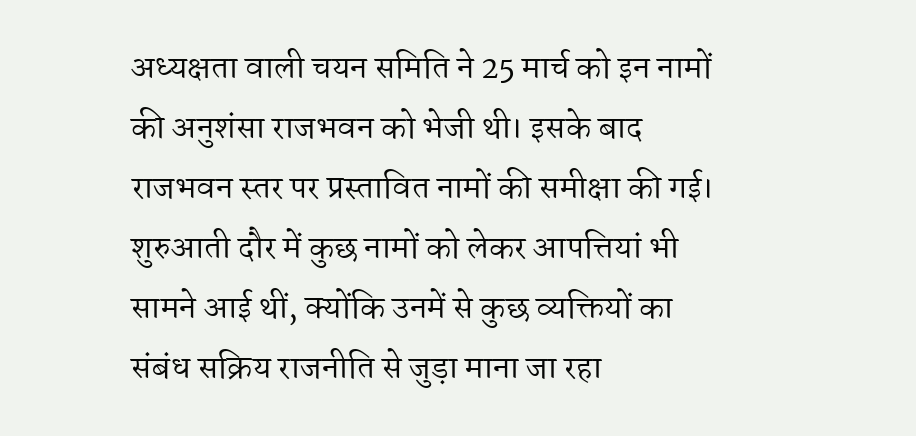अध्यक्षता वाली चयन समिति ने 25 मार्च को इन नामों की अनुशंसा राजभवन को भेजी थी। इसके बाद राजभवन स्तर पर प्रस्तावित नामों की समीक्षा की गई। शुरुआती दौर में कुछ नामों को लेकर आपत्तियां भी सामने आई थीं, क्योंकि उनमें से कुछ व्यक्तियों का संबंध सक्रिय राजनीति से जुड़ा माना जा रहा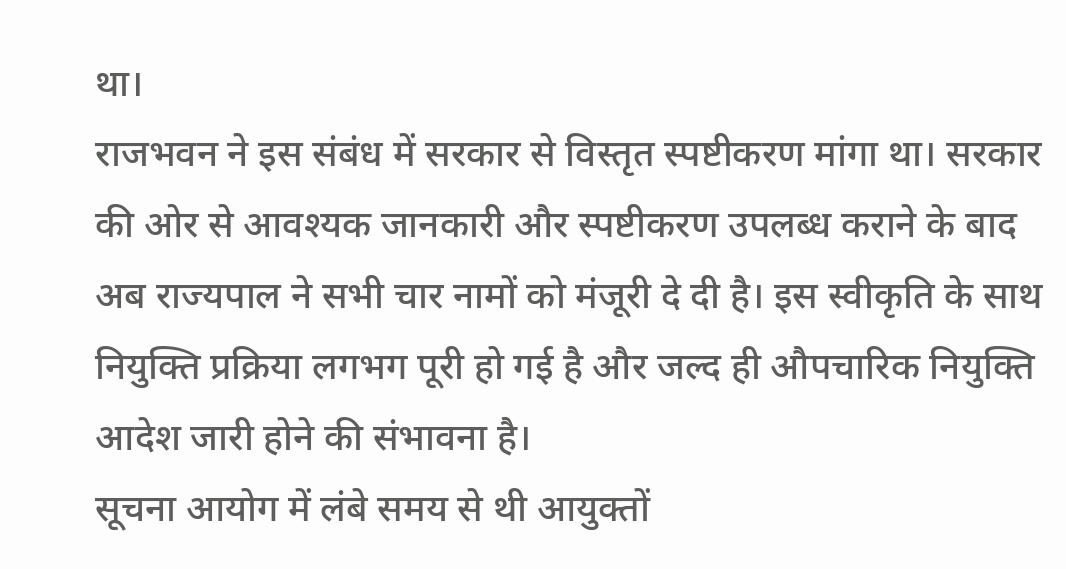था।
राजभवन ने इस संबंध में सरकार से विस्तृत स्पष्टीकरण मांगा था। सरकार की ओर से आवश्यक जानकारी और स्पष्टीकरण उपलब्ध कराने के बाद अब राज्यपाल ने सभी चार नामों को मंजूरी दे दी है। इस स्वीकृति के साथ नियुक्ति प्रक्रिया लगभग पूरी हो गई है और जल्द ही औपचारिक नियुक्ति आदेश जारी होने की संभावना है।
सूचना आयोग में लंबे समय से थी आयुक्तों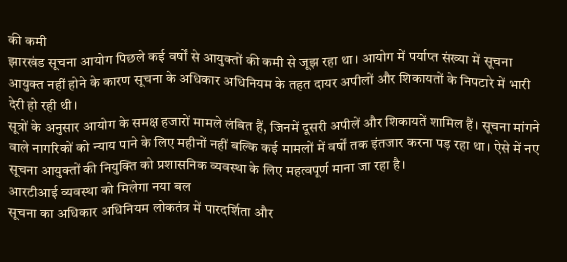की कमी
झारखंड सूचना आयोग पिछले कई वर्षों से आयुक्तों की कमी से जूझ रहा था। आयोग में पर्याप्त संख्या में सूचना आयुक्त नहीं होने के कारण सूचना के अधिकार अधिनियम के तहत दायर अपीलों और शिकायतों के निपटारे में भारी देरी हो रही थी।
सूत्रों के अनुसार आयोग के समक्ष हजारों मामले लंबित हैं, जिनमें दूसरी अपीलें और शिकायतें शामिल हैं। सूचना मांगने वाले नागरिकों को न्याय पाने के लिए महीनों नहीं बल्कि कई मामलों में वर्षों तक इंतजार करना पड़ रहा था। ऐसे में नए सूचना आयुक्तों की नियुक्ति को प्रशासनिक व्यवस्था के लिए महत्वपूर्ण माना जा रहा है।
आरटीआई व्यवस्था को मिलेगा नया बल
सूचना का अधिकार अधिनियम लोकतंत्र में पारदर्शिता और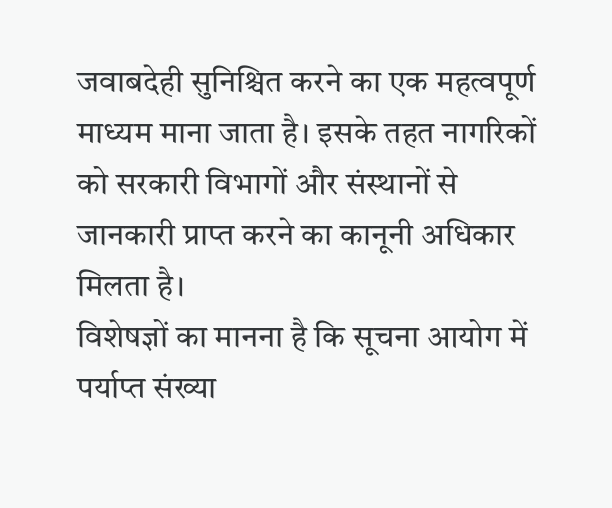जवाबदेही सुनिश्चित करने का एक महत्वपूर्ण माध्यम माना जाता है। इसके तहत नागरिकों को सरकारी विभागों और संस्थानों से जानकारी प्राप्त करने का कानूनी अधिकार मिलता है।
विशेषज्ञों का मानना है कि सूचना आयोग में पर्याप्त संख्या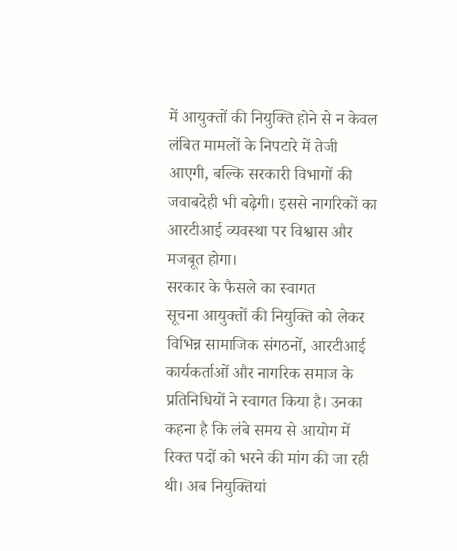में आयुक्तों की नियुक्ति होने से न केवल लंबित मामलों के निपटारे में तेजी आएगी, बल्कि सरकारी विभागों की जवाबदेही भी बढ़ेगी। इससे नागरिकों का आरटीआई व्यवस्था पर विश्वास और मजबूत होगा।
सरकार के फैसले का स्वागत
सूचना आयुक्तों की नियुक्ति को लेकर विभिन्न सामाजिक संगठनों, आरटीआई कार्यकर्ताओं और नागरिक समाज के प्रतिनिधियों ने स्वागत किया है। उनका कहना है कि लंबे समय से आयोग में रिक्त पदों को भरने की मांग की जा रही थी। अब नियुक्तियां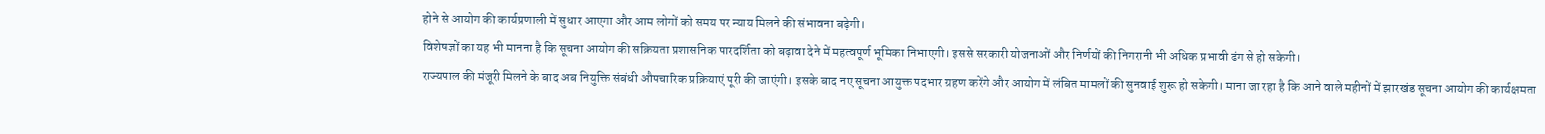होने से आयोग की कार्यप्रणाली में सुधार आएगा और आम लोगों को समय पर न्याय मिलने की संभावना बढ़ेगी।
विशेषज्ञों का यह भी मानना है कि सूचना आयोग की सक्रियता प्रशासनिक पारदर्शिता को बढ़ावा देने में महत्वपूर्ण भूमिका निभाएगी। इससे सरकारी योजनाओं और निर्णयों की निगरानी भी अधिक प्रभावी ढंग से हो सकेगी।
राज्यपाल की मंजूरी मिलने के बाद अब नियुक्ति संबंधी औपचारिक प्रक्रियाएं पूरी की जाएंगी। इसके बाद नए सूचना आयुक्त पदभार ग्रहण करेंगे और आयोग में लंबित मामलों की सुनवाई शुरू हो सकेगी। माना जा रहा है कि आने वाले महीनों में झारखंड सूचना आयोग की कार्यक्षमता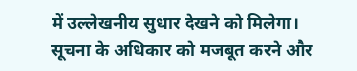में उल्लेखनीय सुधार देखने को मिलेगा।
सूचना के अधिकार को मजबूत करने और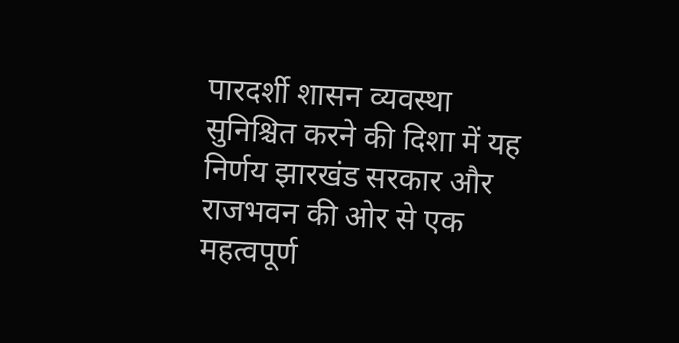पारदर्शी शासन व्यवस्था सुनिश्चित करने की दिशा में यह निर्णय झारखंड सरकार और राजभवन की ओर से एक महत्वपूर्ण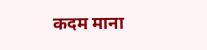कदम माना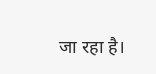जा रहा है।